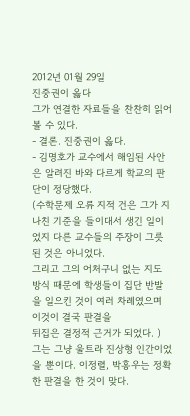2012년 01월 29일
진중권이 옳다
그가 연결한 자료들을 찬찬히 읽어 볼 수 있다.
- 결론. 진중권이 옳다.
- 김명호가 교수에서 해임된 사안은 알려진 바와 다르게 학교의 판단이 정당했다.
(수학문제 오류 지적 건은 그가 지나친 기준을 들이대서 생긴 일이었지 다른 교수들의 주장이 그릇된 것은 아니었다.
그리고 그의 어처구니 없는 지도 방식 때문에 학생들이 집단 반발을 일으킨 것이 여러 차례였으며 이것이 결국 판결을
뒤집은 결정적 근거가 되었다. )
그는 그냥 울트라 진상형 인간이었을 뿐이다. 이정렬, 박홍우는 정확한 판결을 한 것이 맞다.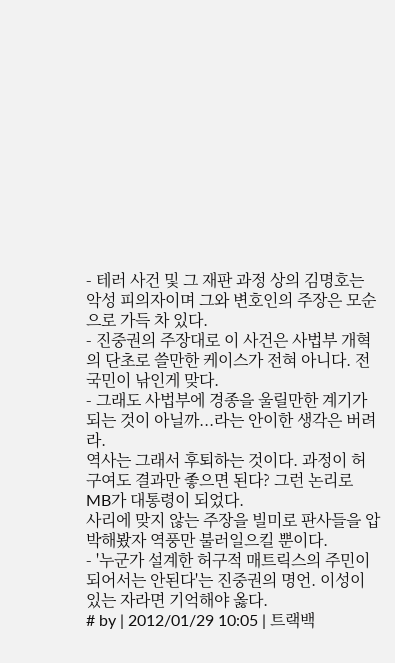- 테러 사건 및 그 재판 과정 상의 김명호는 악성 피의자이며 그와 변호인의 주장은 모순으로 가득 차 있다.
- 진중권의 주장대로 이 사건은 사법부 개혁의 단초로 쓸만한 케이스가 전혀 아니다. 전 국민이 낚인게 맞다.
- 그래도 사법부에 경종을 울릴만한 계기가 되는 것이 아닐까...라는 안이한 생각은 버려라.
역사는 그래서 후퇴하는 것이다. 과정이 허구여도 결과만 좋으면 된다? 그런 논리로 MB가 대통령이 되었다.
사리에 맞지 않는 주장을 빌미로 판사들을 압박해봤자 역풍만 불러일으킬 뿐이다.
- '누군가 설계한 허구적 매트릭스의 주민이 되어서는 안된다'는 진중권의 명언. 이성이 있는 자라면 기억해야 옳다.
# by | 2012/01/29 10:05 | 트랙백